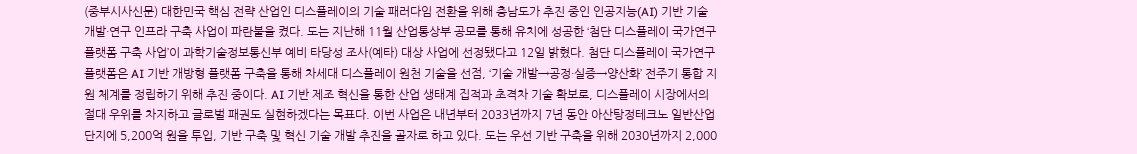(중부시사신문) 대한민국 핵심 전략 산업인 디스플레이의 기술 패러다임 전환을 위해 충남도가 추진 중인 인공지능(AI) 기반 기술 개발·연구 인프라 구축 사업이 파란불을 켰다. 도는 지난해 11월 산업통상부 공모를 통해 유치에 성공한 ‘첨단 디스플레이 국가연구플랫폼 구축 사업’이 과학기술정보통신부 예비 타당성 조사(예타) 대상 사업에 선정됐다고 12일 밝혔다. 첨단 디스플레이 국가연구플랫폼은 AI 기반 개방형 플랫폼 구축을 통해 차세대 디스플레이 원천 기술을 선점, ‘기술 개발→공정·실증→양산화’ 전주기 통합 지원 체계를 정립하기 위해 추진 중이다. AI 기반 제조 혁신을 통한 산업 생태계 집적과 초격차 기술 확보로, 디스플레이 시장에서의 절대 우위를 차지하고 글로벌 패권도 실현하겠다는 목표다. 이번 사업은 내년부터 2033년까지 7년 동안 아산탕정테크노 일반산업단지에 5,200억 원을 투입, 기반 구축 및 혁신 기술 개발 추진을 골자로 하고 있다. 도는 우선 기반 구축을 위해 2030년까지 2,000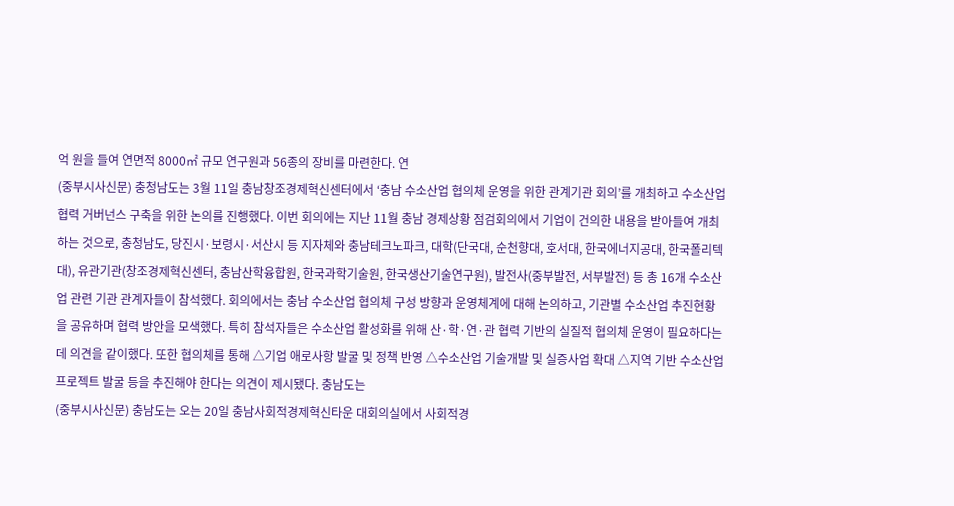억 원을 들여 연면적 8000㎡ 규모 연구원과 56종의 장비를 마련한다. 연
(중부시사신문) 충청남도는 3월 11일 충남창조경제혁신센터에서 ‘충남 수소산업 협의체 운영을 위한 관계기관 회의’를 개최하고 수소산업 협력 거버넌스 구축을 위한 논의를 진행했다. 이번 회의에는 지난 11월 충남 경제상황 점검회의에서 기업이 건의한 내용을 받아들여 개최하는 것으로, 충청남도, 당진시·보령시·서산시 등 지자체와 충남테크노파크, 대학(단국대, 순천향대, 호서대, 한국에너지공대, 한국폴리텍대), 유관기관(창조경제혁신센터, 충남산학융합원, 한국과학기술원, 한국생산기술연구원), 발전사(중부발전, 서부발전) 등 총 16개 수소산업 관련 기관 관계자들이 참석했다. 회의에서는 충남 수소산업 협의체 구성 방향과 운영체계에 대해 논의하고, 기관별 수소산업 추진현황을 공유하며 협력 방안을 모색했다. 특히 참석자들은 수소산업 활성화를 위해 산·학·연·관 협력 기반의 실질적 협의체 운영이 필요하다는데 의견을 같이했다. 또한 협의체를 통해 △기업 애로사항 발굴 및 정책 반영 △수소산업 기술개발 및 실증사업 확대 △지역 기반 수소산업 프로젝트 발굴 등을 추진해야 한다는 의견이 제시됐다. 충남도는
(중부시사신문) 충남도는 오는 20일 충남사회적경제혁신타운 대회의실에서 사회적경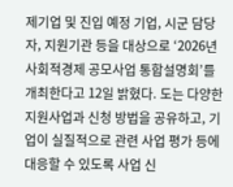제기업 및 진입 예정 기업, 시군 담당자, 지원기관 등을 대상으로 ‘2026년 사회적경제 공모사업 통합설명회’를 개최한다고 12일 밝혔다. 도는 다양한 지원사업과 신청 방법을 공유하고, 기업이 실질적으로 관련 사업 평가 등에 대응할 수 있도록 사업 신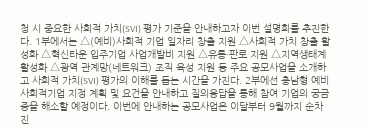청 시 중요한 사회적 가치(SVI) 평가 기준을 안내하고자 이번 설명회를 추진한다. 1부에서는 △(예비)사회적 기업 일자리 창출 지원 △사회적 가치 창출 활성화 △혁신타운 입주기업 사업개발비 지원 △유통·판로 지원 △지역생태계 활성화 △광역 관계망(네트워크) 조직 육성 지원 등 주요 공모사업을 소개하고 사회적 가치(SVI) 평가의 이해를 돕는 시간을 가진다. 2부에선 충남형 예비사회적기업 지정 계획 및 요건을 안내하고 질의응답을 통해 참여 기업의 궁금증을 해소할 예정이다. 이번에 안내하는 공모사업은 이달부터 9월까지 순차 진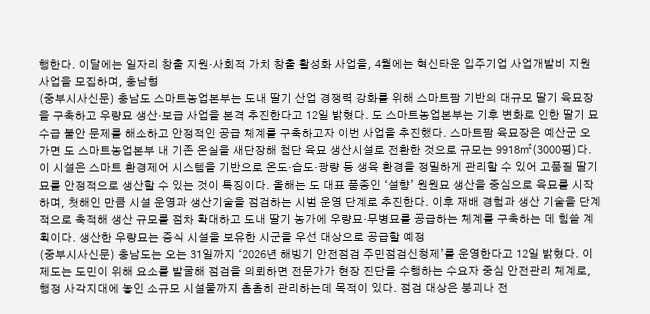행한다. 이달에는 일자리 창출 지원·사회적 가치 창출 활성화 사업을, 4월에는 혁신타운 입주기업 사업개발비 지원 사업을 모집하며, 충남형
(중부시사신문) 충남도 스마트농업본부는 도내 딸기 산업 경쟁력 강화를 위해 스마트팜 기반의 대규모 딸기 육묘장을 구축하고 우량묘 생산·보급 사업을 본격 추진한다고 12일 밝혔다. 도 스마트농업본부는 기후 변화로 인한 딸기 묘 수급 불안 문제를 해소하고 안정적인 공급 체계를 구축하고자 이번 사업을 추진했다. 스마트팜 육묘장은 예산군 오가면 도 스마트농업본부 내 기존 온실을 새단장해 첨단 육묘 생산시설로 전환한 것으로 규모는 9918㎡(3000평)다. 이 시설은 스마트 환경제어 시스템을 기반으로 온도·습도·광량 등 생육 환경을 정밀하게 관리할 수 있어 고품질 딸기 묘를 안정적으로 생산할 수 있는 것이 특징이다. 올해는 도 대표 품종인 ‘설향’ 원원묘 생산을 중심으로 육묘를 시작하며, 첫해인 만큼 시설 운영과 생산기술을 점검하는 시범 운영 단계로 추진한다. 이후 재배 경험과 생산 기술을 단계적으로 축적해 생산 규모를 점차 확대하고 도내 딸기 농가에 우량묘·무병묘를 공급하는 체계를 구축하는 데 힘쓸 계획이다. 생산한 우량묘는 증식 시설을 보유한 시군을 우선 대상으로 공급할 예정
(중부시사신문) 충남도는 오는 31일까지 ‘2026년 해빙기 안전점검 주민점검신청제’를 운영한다고 12일 밝혔다. 이 제도는 도민이 위해 요소를 발굴해 점검을 의뢰하면 전문가가 현장 진단을 수행하는 수요자 중심 안전관리 체계로, 행정 사각지대에 놓인 소규모 시설물까지 촘촘히 관리하는데 목적이 있다. 점검 대상은 붕괴나 전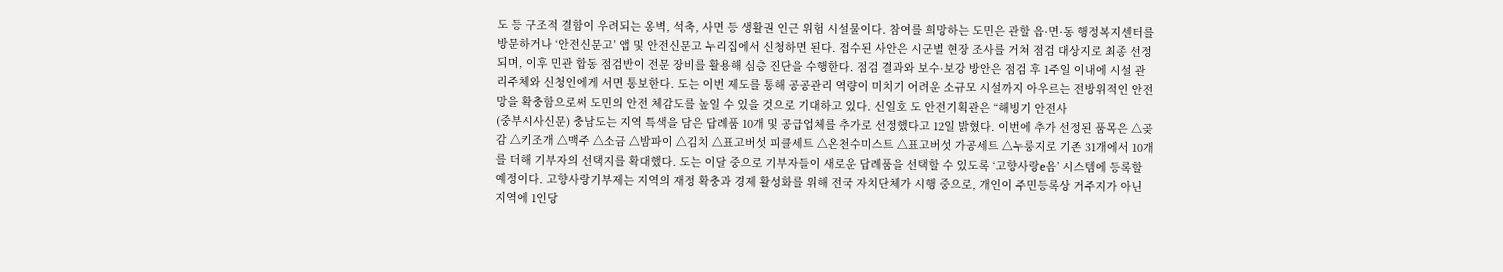도 등 구조적 결함이 우려되는 옹벽, 석축, 사면 등 생활권 인근 위험 시설물이다. 참여를 희망하는 도민은 관할 읍·면·동 행정복지센터를 방문하거나 ‘안전신문고’ 앱 및 안전신문고 누리집에서 신청하면 된다. 접수된 사안은 시군별 현장 조사를 거쳐 점검 대상지로 최종 선정되며, 이후 민관 합동 점검반이 전문 장비를 활용해 심층 진단을 수행한다. 점검 결과와 보수·보강 방안은 점검 후 1주일 이내에 시설 관리주체와 신청인에게 서면 통보한다. 도는 이번 제도를 통해 공공관리 역량이 미치기 어려운 소규모 시설까지 아우르는 전방위적인 안전망을 확충함으로써 도민의 안전 체감도를 높일 수 있을 것으로 기대하고 있다. 신일호 도 안전기획관은 “해빙기 안전사
(중부시사신문) 충남도는 지역 특색을 담은 답례품 10개 및 공급업체를 추가로 선정했다고 12일 밝혔다. 이번에 추가 선정된 품목은 △곶감 △키조개 △맥주 △소금 △밤파이 △김치 △표고버섯 피클세트 △온천수미스트 △표고버섯 가공세트 △누룽지로 기존 31개에서 10개를 더해 기부자의 선택지를 확대했다. 도는 이달 중으로 기부자들이 새로운 답례품을 선택할 수 있도록 ‘고향사랑e음’ 시스템에 등록할 예정이다. 고향사랑기부제는 지역의 재정 확충과 경제 활성화를 위해 전국 자치단체가 시행 중으로, 개인이 주민등록상 거주지가 아닌 지역에 1인당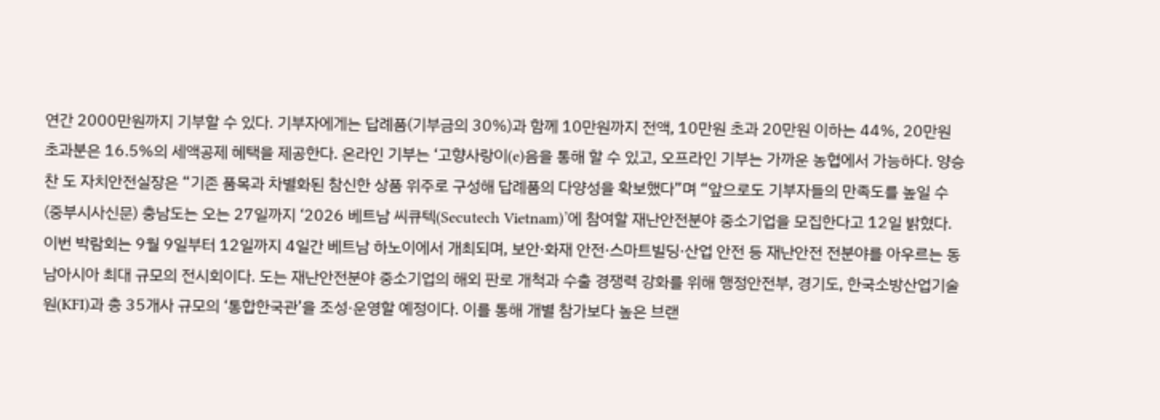연간 2000만원까지 기부할 수 있다. 기부자에게는 답례품(기부금의 30%)과 함께 10만원까지 전액, 10만원 초과 20만원 이하는 44%, 20만원 초과분은 16.5%의 세액공제 혜택을 제공한다. 온라인 기부는 ‘고향사랑이(e)음을 통해 할 수 있고, 오프라인 기부는 가까운 농협에서 가능하다. 양승찬 도 자치안전실장은 “기존 품목과 차별화된 참신한 상품 위주로 구성해 답례품의 다양성을 확보했다”며 “앞으로도 기부자들의 만족도를 높일 수
(중부시사신문) 충남도는 오는 27일까지 ‘2026 베트남 씨큐텍(Secutech Vietnam)’에 참여할 재난안전분야 중소기업을 모집한다고 12일 밝혔다. 이번 박람회는 9월 9일부터 12일까지 4일간 베트남 하노이에서 개최되며, 보안·화재 안전·스마트빌딩·산업 안전 등 재난안전 전분야를 아우르는 동남아시아 최대 규모의 전시회이다. 도는 재난안전분야 중소기업의 해외 판로 개척과 수출 경쟁력 강화를 위해 행정안전부, 경기도, 한국소방산업기술원(KFI)과 총 35개사 규모의 ‘통합한국관’을 조성·운영할 예정이다. 이를 통해 개별 참가보다 높은 브랜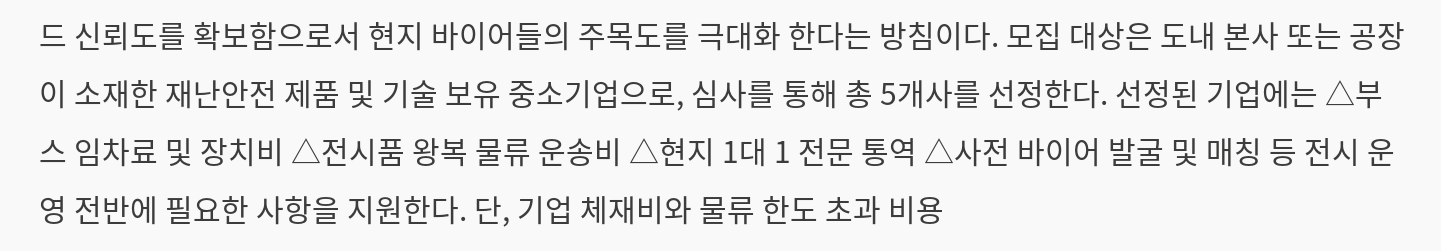드 신뢰도를 확보함으로서 현지 바이어들의 주목도를 극대화 한다는 방침이다. 모집 대상은 도내 본사 또는 공장이 소재한 재난안전 제품 및 기술 보유 중소기업으로, 심사를 통해 총 5개사를 선정한다. 선정된 기업에는 △부스 임차료 및 장치비 △전시품 왕복 물류 운송비 △현지 1대 1 전문 통역 △사전 바이어 발굴 및 매칭 등 전시 운영 전반에 필요한 사항을 지원한다. 단, 기업 체재비와 물류 한도 초과 비용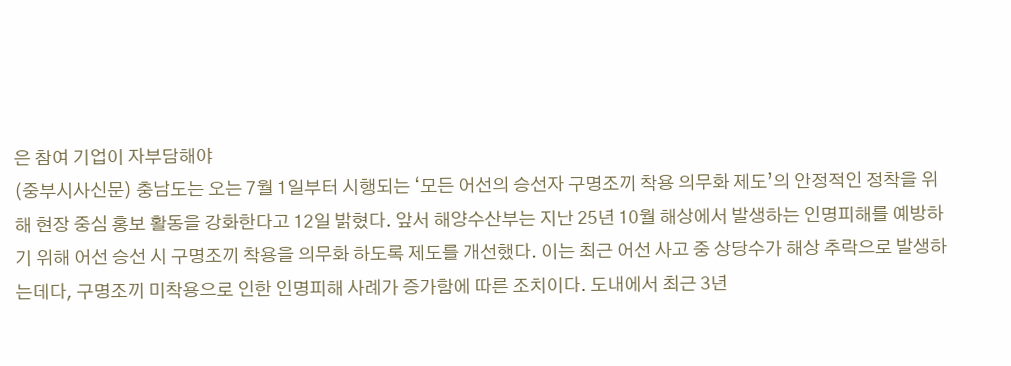은 참여 기업이 자부담해야
(중부시사신문) 충남도는 오는 7월 1일부터 시행되는 ‘모든 어선의 승선자 구명조끼 착용 의무화 제도’의 안정적인 정착을 위해 현장 중심 홍보 활동을 강화한다고 12일 밝혔다. 앞서 해양수산부는 지난 25년 10월 해상에서 발생하는 인명피해를 예방하기 위해 어선 승선 시 구명조끼 착용을 의무화 하도록 제도를 개선했다. 이는 최근 어선 사고 중 상당수가 해상 추락으로 발생하는데다, 구명조끼 미착용으로 인한 인명피해 사례가 증가함에 따른 조치이다. 도내에서 최근 3년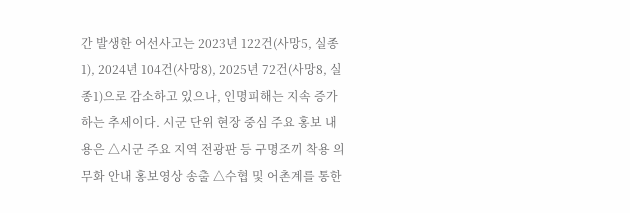간 발생한 어선사고는 2023년 122건(사망5, 실종1), 2024년 104건(사망8), 2025년 72건(사망8, 실종1)으로 감소하고 있으나, 인명피해는 지속 증가하는 추세이다. 시군 단위 현장 중심 주요 홍보 내용은 △시군 주요 지역 전광판 등 구명조끼 착용 의무화 안내 홍보영상 송출 △수협 및 어촌계를 통한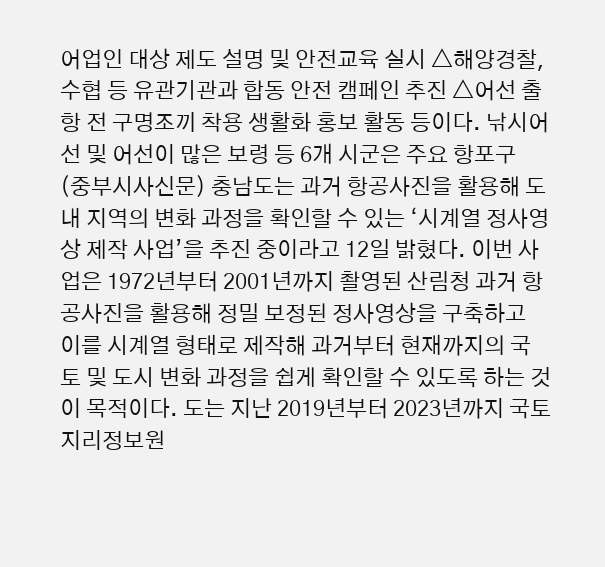어업인 대상 제도 설명 및 안전교육 실시 △해양경찰, 수협 등 유관기관과 합동 안전 캠페인 추진 △어선 출항 전 구명조끼 착용 생활화 홍보 활동 등이다. 낚시어선 및 어선이 많은 보령 등 6개 시군은 주요 항포구
(중부시사신문) 충남도는 과거 항공사진을 활용해 도내 지역의 변화 과정을 확인할 수 있는 ‘시계열 정사영상 제작 사업’을 추진 중이라고 12일 밝혔다. 이번 사업은 1972년부터 2001년까지 촬영된 산림청 과거 항공사진을 활용해 정밀 보정된 정사영상을 구축하고 이를 시계열 형태로 제작해 과거부터 현재까지의 국토 및 도시 변화 과정을 쉽게 확인할 수 있도록 하는 것이 목적이다. 도는 지난 2019년부터 2023년까지 국토지리정보원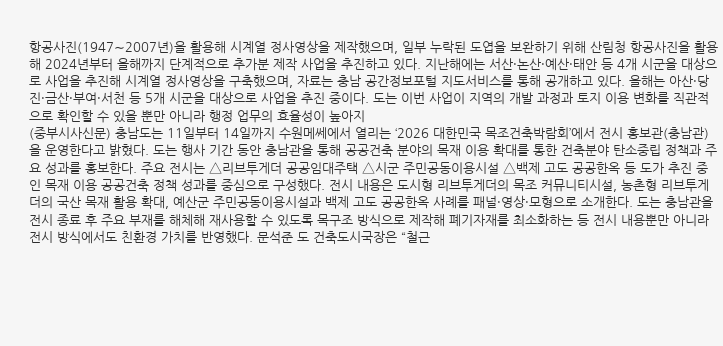항공사진(1947∼2007년)을 활용해 시계열 정사영상을 제작했으며, 일부 누락된 도엽을 보완하기 위해 산림청 항공사진을 활용해 2024년부터 올해까지 단계적으로 추가분 제작 사업을 추진하고 있다. 지난해에는 서산·논산·예산·태안 등 4개 시군을 대상으로 사업을 추진해 시계열 정사영상을 구축했으며, 자료는 충남 공간정보포털 지도서비스를 통해 공개하고 있다. 올해는 아산·당진·금산·부여·서천 등 5개 시군을 대상으로 사업을 추진 중이다. 도는 이번 사업이 지역의 개발 과정과 토지 이용 변화를 직관적으로 확인할 수 있을 뿐만 아니라 행정 업무의 효율성이 높아지
(중부시사신문) 충남도는 11일부터 14일까지 수원메쎄에서 열리는 ‘2026 대한민국 목조건축박람회’에서 전시 홍보관(충남관)을 운영한다고 밝혔다. 도는 행사 기간 동안 충남관을 통해 공공건축 분야의 목재 이용 확대를 통한 건축분야 탄소중립 정책과 주요 성과를 홍보한다. 주요 전시는 △리브투게더 공공임대주택 △시군 주민공동이용시설 △백제 고도 공공한옥 등 도가 추진 중인 목재 이용 공공건축 정책 성과를 중심으로 구성했다. 전시 내용은 도시형 리브투게더의 목조 커뮤니티시설, 농촌형 리브투게더의 국산 목재 활용 확대, 예산군 주민공동이용시설과 백제 고도 공공한옥 사례를 패널·영상·모형으로 소개한다. 도는 충남관을 전시 종료 후 주요 부재를 해체해 재사용할 수 있도록 목구조 방식으로 제작해 폐기자재를 최소화하는 등 전시 내용뿐만 아니라 전시 방식에서도 친환경 가치를 반영했다. 문석준 도 건축도시국장은 “철근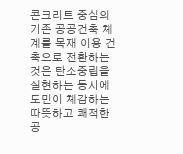콘크리트 중심의 기존 공공건축 체계를 목재 이용 건축으로 전환하는 것은 탄소중립을 실현하는 동시에 도민이 체감하는 따뜻하고 쾌적한 공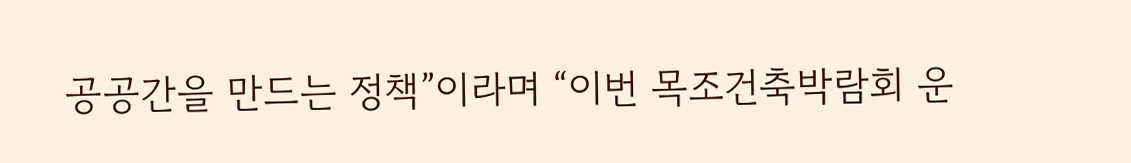공공간을 만드는 정책”이라며 “이번 목조건축박람회 운